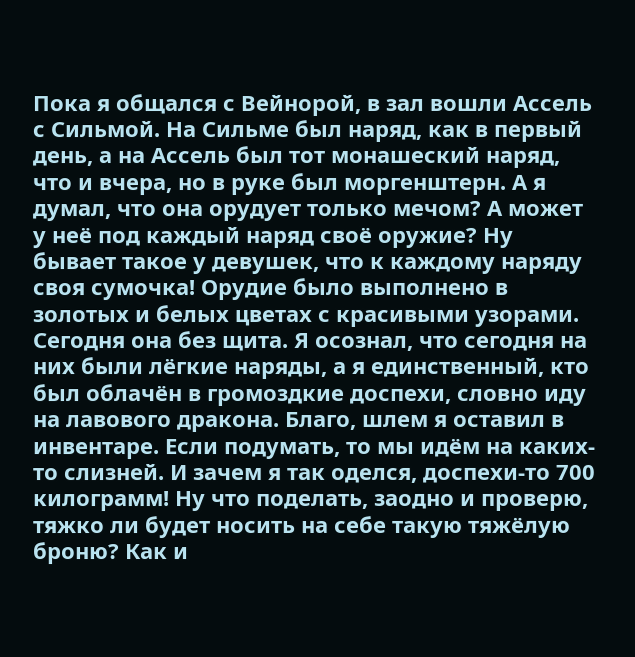Пока я общался с Вейнорой, в зал вошли Ассель с Сильмой. На Сильме был наряд, как в первый день, а на Ассель был тот монашеский наряд, что и вчера, но в руке был моргенштерн. А я думал, что она орудует только мечом? А может у неё под каждый наряд своё оружие? Ну бывает такое у девушек, что к каждому наряду своя сумочка! Орудие было выполнено в золотых и белых цветах с красивыми узорами. Сегодня она без щита. Я осознал, что сегодня на них были лёгкие наряды, а я единственный, кто был облачён в громоздкие доспехи, словно иду на лавового дракона. Благо, шлем я оставил в инвентаре. Если подумать, то мы идём на каких-то слизней. И зачем я так оделся, доспехи-то 700 килограмм! Ну что поделать, заодно и проверю, тяжко ли будет носить на себе такую тяжёлую броню? Как и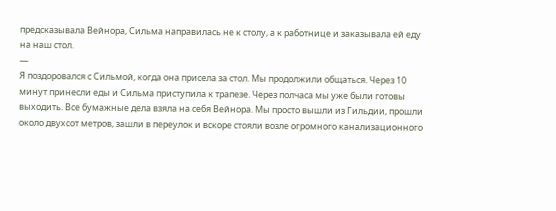предсказывала Вейнора, Сильма направилась не к столу, а к работнице и заказывала ей еду на наш стол.
—
Я поздоровался с Сильмой, когда она присела за стол. Мы продолжили общаться. Через 10 минут принесли еды и Сильма приступила к трапезе. Через полчаса мы уже были готовы выходить. Все бумажные дела взяла на себя Вейнора. Мы просто вышли из Гильдии, прошли около двухсот метров, зашли в переулок и вскоре стояли возле огромного канализационного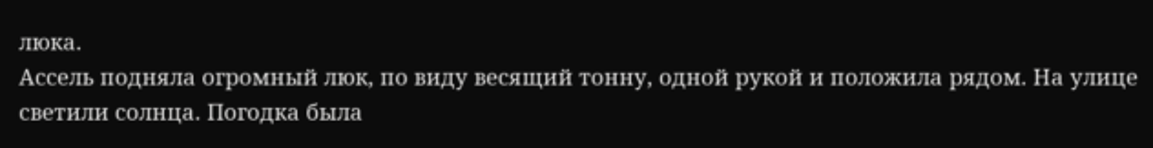люка.
Ассель подняла огромный люк, по виду весящий тонну, одной рукой и положила рядом. На улице светили солнца. Погодка была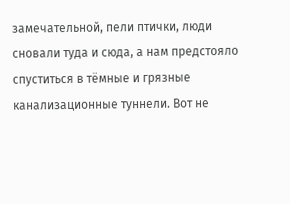замечательной, пели птички, люди сновали туда и сюда, а нам предстояло спуститься в тёмные и грязные канализационные туннели. Вот не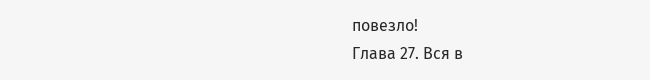повезло!
Глава 27. Вся в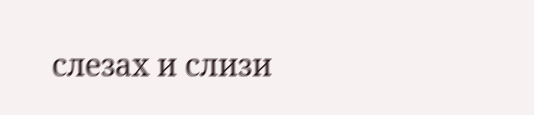слезах и слизи